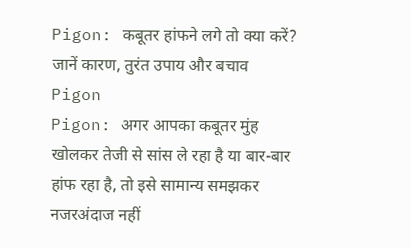Pigon: कबूतर हांफने लगे तो क्या करें? जानें कारण, तुरंत उपाय और बचाव
Pigon
Pigon: अगर आपका कबूतर मुंह खोलकर तेजी से सांस ले रहा है या बार-बार हांफ रहा है, तो इसे सामान्य समझकर नजरअंदाज नहीं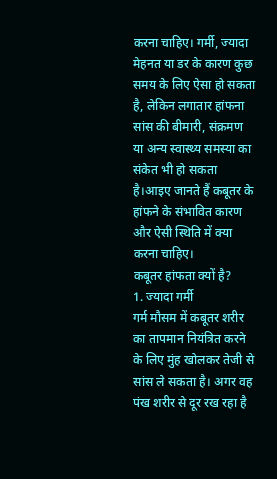करना चाहिए। गर्मी, ज्यादा मेहनत या डर के कारण कुछ समय के लिए ऐसा हो सकता है, लेकिन लगातार हांफना सांस की बीमारी, संक्रमण या अन्य स्वास्थ्य समस्या का संकेत भी हो सकता है।आइए जानते हैं कबूतर के हांफने के संभावित कारण और ऐसी स्थिति में क्या करना चाहिए।
कबूतर हांफता क्यों है?
1. ज्यादा गर्मी
गर्म मौसम में कबूतर शरीर का तापमान नियंत्रित करने के लिए मुंह खोलकर तेजी से सांस ले सकता है। अगर वह पंख शरीर से दूर रख रहा है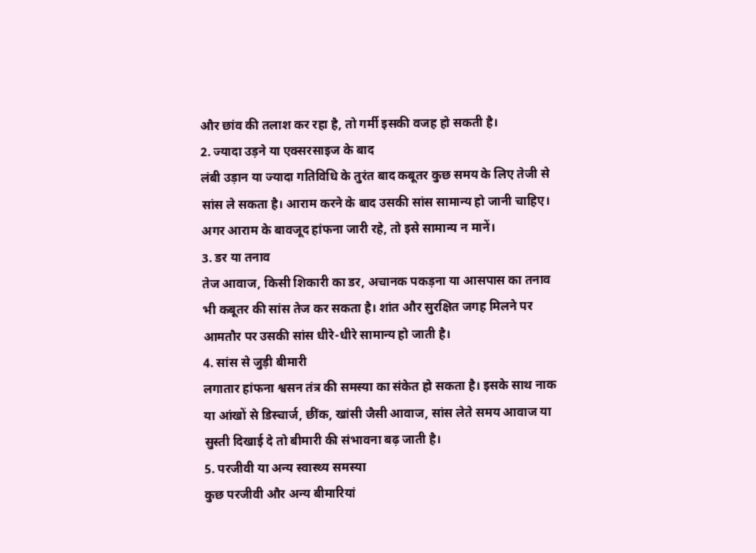और छांव की तलाश कर रहा है, तो गर्मी इसकी वजह हो सकती है।
2. ज्यादा उड़ने या एक्सरसाइज के बाद
लंबी उड़ान या ज्यादा गतिविधि के तुरंत बाद कबूतर कुछ समय के लिए तेजी से सांस ले सकता है। आराम करने के बाद उसकी सांस सामान्य हो जानी चाहिए।
अगर आराम के बावजूद हांफना जारी रहे, तो इसे सामान्य न मानें।
3. डर या तनाव
तेज आवाज, किसी शिकारी का डर, अचानक पकड़ना या आसपास का तनाव भी कबूतर की सांस तेज कर सकता है। शांत और सुरक्षित जगह मिलने पर आमतौर पर उसकी सांस धीरे-धीरे सामान्य हो जाती है।
4. सांस से जुड़ी बीमारी
लगातार हांफना श्वसन तंत्र की समस्या का संकेत हो सकता है। इसके साथ नाक या आंखों से डिस्चार्ज, छींक, खांसी जैसी आवाज, सांस लेते समय आवाज या सुस्ती दिखाई दे तो बीमारी की संभावना बढ़ जाती है।
5. परजीवी या अन्य स्वास्थ्य समस्या
कुछ परजीवी और अन्य बीमारियां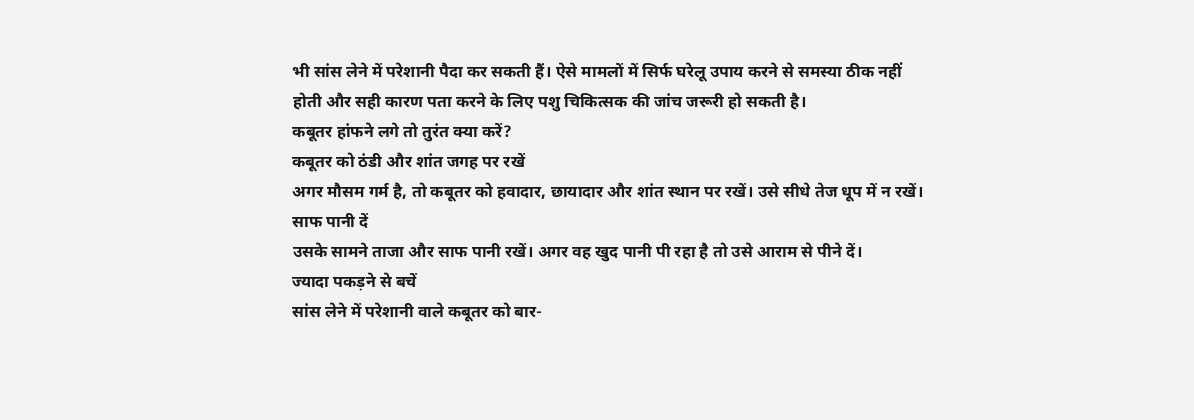भी सांस लेने में परेशानी पैदा कर सकती हैं। ऐसे मामलों में सिर्फ घरेलू उपाय करने से समस्या ठीक नहीं होती और सही कारण पता करने के लिए पशु चिकित्सक की जांच जरूरी हो सकती है।
कबूतर हांफने लगे तो तुरंत क्या करें?
कबूतर को ठंडी और शांत जगह पर रखें
अगर मौसम गर्म है, तो कबूतर को हवादार, छायादार और शांत स्थान पर रखें। उसे सीधे तेज धूप में न रखें।
साफ पानी दें
उसके सामने ताजा और साफ पानी रखें। अगर वह खुद पानी पी रहा है तो उसे आराम से पीने दें।
ज्यादा पकड़ने से बचें
सांस लेने में परेशानी वाले कबूतर को बार-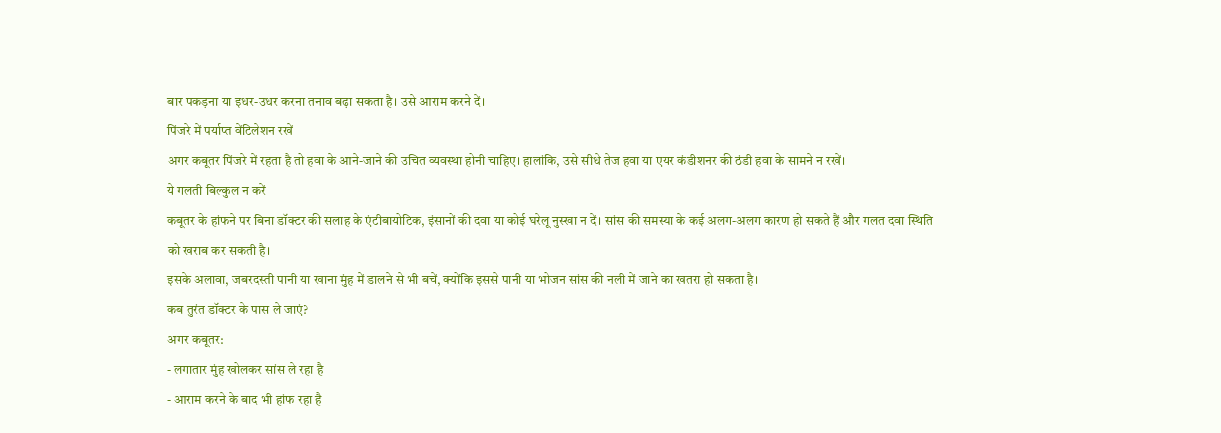बार पकड़ना या इधर-उधर करना तनाव बढ़ा सकता है। उसे आराम करने दें।
पिंजरे में पर्याप्त वेंटिलेशन रखें
अगर कबूतर पिंजरे में रहता है तो हवा के आने-जाने की उचित व्यवस्था होनी चाहिए। हालांकि, उसे सीधे तेज हवा या एयर कंडीशनर की ठंडी हवा के सामने न रखें।
ये गलती बिल्कुल न करें
कबूतर के हांफने पर बिना डॉक्टर की सलाह के एंटीबायोटिक, इंसानों की दवा या कोई घरेलू नुस्खा न दें। सांस की समस्या के कई अलग-अलग कारण हो सकते हैं और गलत दवा स्थिति को खराब कर सकती है।
इसके अलावा, जबरदस्ती पानी या खाना मुंह में डालने से भी बचें, क्योंकि इससे पानी या भोजन सांस की नली में जाने का खतरा हो सकता है।
कब तुरंत डॉक्टर के पास ले जाएं?
अगर कबूतर:
- लगातार मुंह खोलकर सांस ले रहा है
- आराम करने के बाद भी हांफ रहा है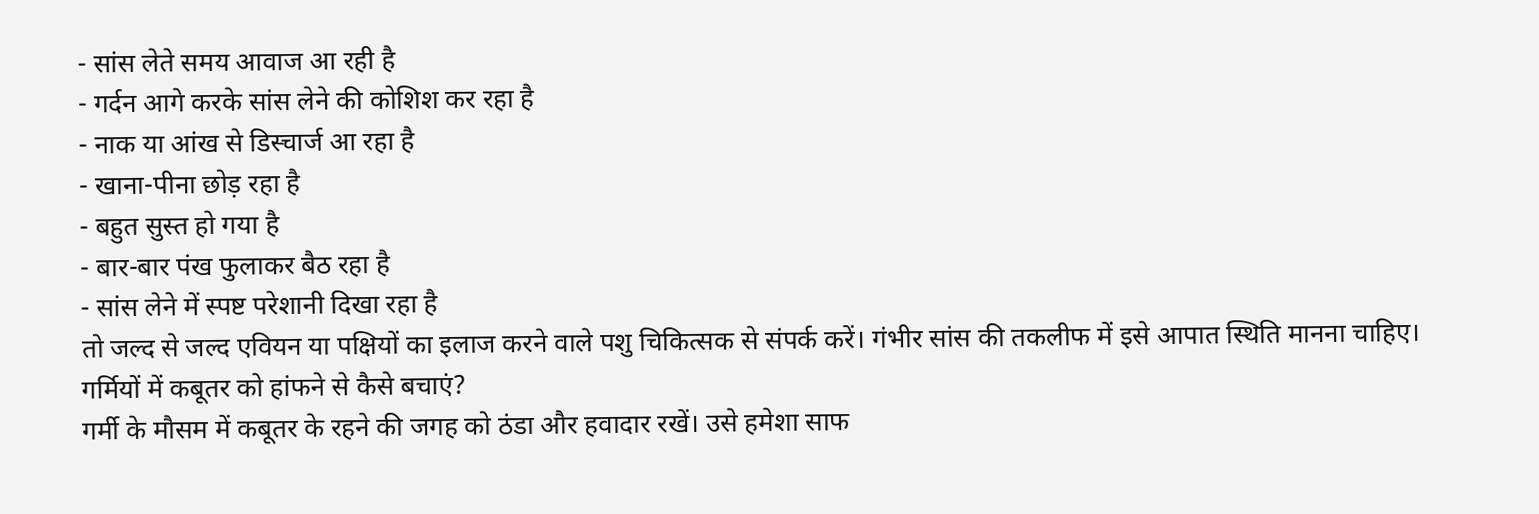- सांस लेते समय आवाज आ रही है
- गर्दन आगे करके सांस लेने की कोशिश कर रहा है
- नाक या आंख से डिस्चार्ज आ रहा है
- खाना-पीना छोड़ रहा है
- बहुत सुस्त हो गया है
- बार-बार पंख फुलाकर बैठ रहा है
- सांस लेने में स्पष्ट परेशानी दिखा रहा है
तो जल्द से जल्द एवियन या पक्षियों का इलाज करने वाले पशु चिकित्सक से संपर्क करें। गंभीर सांस की तकलीफ में इसे आपात स्थिति मानना चाहिए।
गर्मियों में कबूतर को हांफने से कैसे बचाएं?
गर्मी के मौसम में कबूतर के रहने की जगह को ठंडा और हवादार रखें। उसे हमेशा साफ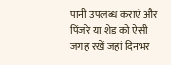पानी उपलब्ध कराएं और पिंजरे या शेड को ऐसी जगह रखें जहां दिनभर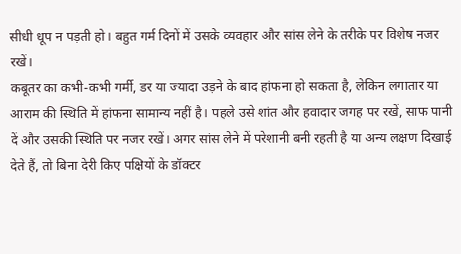सीधी धूप न पड़ती हो। बहुत गर्म दिनों में उसके व्यवहार और सांस लेने के तरीके पर विशेष नजर रखें।
कबूतर का कभी-कभी गर्मी, डर या ज्यादा उड़ने के बाद हांफना हो सकता है, लेकिन लगातार या आराम की स्थिति में हांफना सामान्य नहीं है। पहले उसे शांत और हवादार जगह पर रखें, साफ पानी दें और उसकी स्थिति पर नजर रखें। अगर सांस लेने में परेशानी बनी रहती है या अन्य लक्षण दिखाई देते हैं, तो बिना देरी किए पक्षियों के डॉक्टर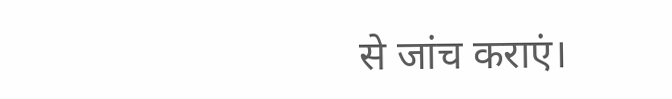से जांच कराएं।